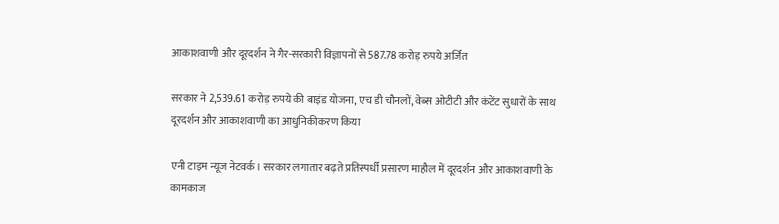आकाशवाणी और दूरदर्शन ने गैर-सरकारी विज्ञापनों से 587.78 करोड़ रुपये अर्जित

सरकार ने 2,539.61 करोड़ रुपये की बाइंड योजना, एच डी चौनलों, वेब्स ओटीटी और कंटेंट सुधारों के साथ दूरदर्शन और आकाशवाणी का आधुनिकीकरण किया

एनी टाइम न्यूज नेटवर्क। सरकार लगातार बढ़ते प्रतिस्पर्धी प्रसारण माहौल में दूरदर्शन और आकाशवाणी के कामकाज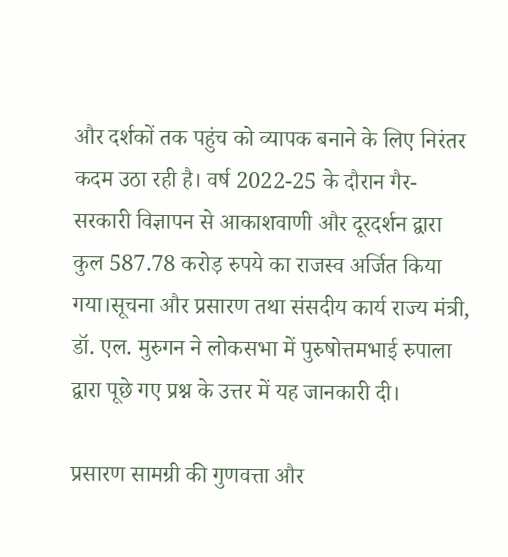और दर्शकों तक पहुंच को व्यापक बनाने के लिए निरंतर कदम उठा रही है। वर्ष 2022-25 के दौरान गैर-सरकारी विज्ञापन से आकाशवाणी और दूरदर्शन द्वारा कुल 587.78 करोड़ रुपये का राजस्व अर्जित किया गया।सूचना और प्रसारण तथा संसदीय कार्य राज्य मंत्री, डॉ. एल. मुरुगन ने लोकसभा में पुरुषोत्तमभाई रुपाला द्वारा पूछे गए प्रश्न के उत्तर में यह जानकारी दी।

प्रसारण सामग्री की गुणवत्ता और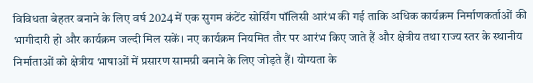विविधता बेहतर बनाने के लिए वर्ष 2024 में एक सुगम कंटेंट सोर्सिंग पॉलिसी आरंभ की गई ताकि अधिक कार्यक्रम निर्माणकर्ताओं की भागीदारी हो और कार्यक्रम जल्दी मिल सकें। नए कार्यक्रम नियमित तौर पर आरंभ किए जाते हैं और क्षेत्रीय तथा राज्य स्तर के स्थानीय निर्माताओं को क्षेत्रीय भाषाओं में प्रसारण सामग्री बनाने के लिए जोड़ते हैं। योग्यता के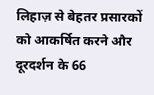लिहाज़ से बेहतर प्रसारकों को आकर्षित करने और दूरदर्शन के 66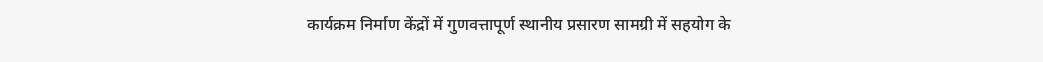कार्यक्रम निर्माण केंद्रों में गुणवत्तापूर्ण स्थानीय प्रसारण सामग्री में सहयोग के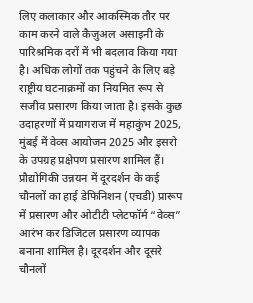लिए कलाकार और आकस्मिक तौर पर काम करने वाले कैज़ुअल असाइनी के पारिश्रमिक दरों में भी बदलाव किया गया है। अधिक लोगों तक पहुंचने के लिए बड़े राष्ट्रीय घटनाक्रमों का नियमित रूप से सजीव प्रसारण किया जाता है। इसके कुछ उदाहरणों में प्रयागराज में महाकुंभ 2025, मुंबई में वेव्स आयोजन 2025 और इसरो के उपग्रह प्रक्षेपण प्रसारण शामिल हैं। प्रौद्योगिकी उन्नयन में दूरदर्शन के कई चौनलों का हाई डेफिनिशन (एचडी) प्रारूप में प्रसारण और ओटीटी प्लेटफॉर्म “वेव्स” आरंभ कर डिजिटल प्रसारण व्यापक बनाना शामिल है। दूरदर्शन और दूसरे चौनलों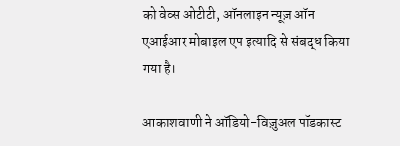को वेव्स ओटीटी, ऑनलाइन न्यूज़ ऑन एआईआर मोबाइल एप इत्यादि से संबद्ध किया गया है।

आकाशवाणी ने ऑडियो-विज़ुअल पॉडकास्ट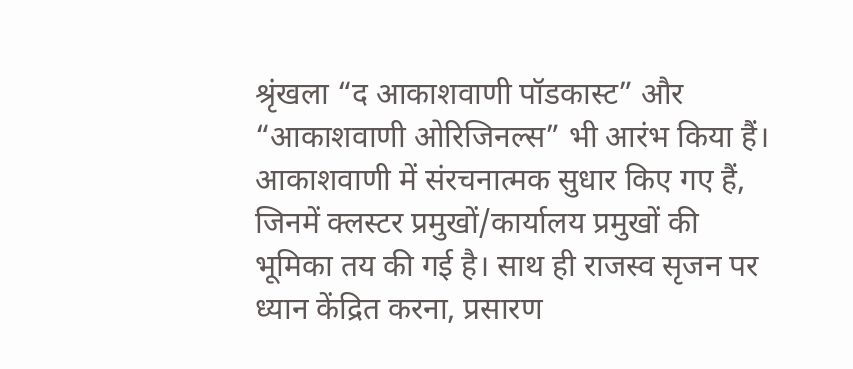श्रृंखला “द आकाशवाणी पॉडकास्ट” और “आकाशवाणी ओरिजिनल्स” भी आरंभ किया हैं। आकाशवाणी में संरचनात्मक सुधार किए गए हैं, जिनमें क्लस्टर प्रमुखों/कार्यालय प्रमुखों की भूमिका तय की गई है। साथ ही राजस्व सृजन पर ध्यान केंद्रित करना, प्रसारण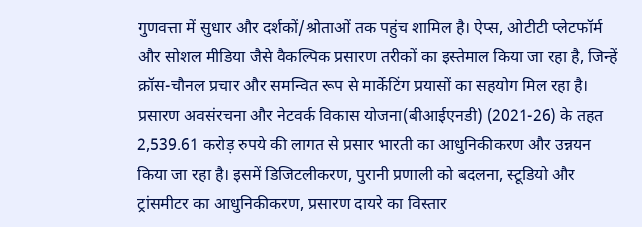गुणवत्ता में सुधार और दर्शकों/श्रोताओं तक पहुंच शामिल है। ऐप्स, ओटीटी प्लेटफॉर्म और सोशल मीडिया जैसे वैकल्पिक प्रसारण तरीकों का इस्तेमाल किया जा रहा है, जिन्हें क्रॉस-चौनल प्रचार और समन्वित रूप से मार्केटिंग प्रयासों का सहयोग मिल रहा है। प्रसारण अवसंरचना और नेटवर्क विकास योजना(बीआईएनडी) (2021-26) के तहत 2,539.61 करोड़ रुपये की लागत से प्रसार भारती का आधुनिकीकरण और उन्नयन किया जा रहा है। इसमें डिजिटलीकरण, पुरानी प्रणाली को बदलना, स्टूडियो और ट्रांसमीटर का आधुनिकीकरण, प्रसारण दायरे का विस्तार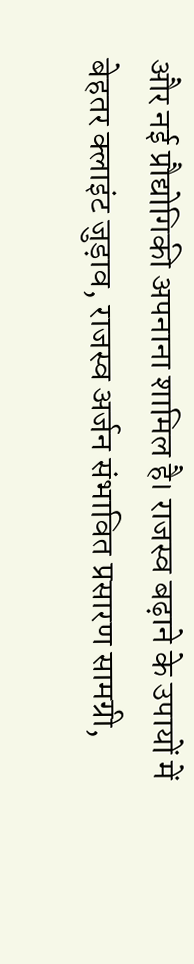और नई प्रौद्योगिकी अपनाना शामिल है। राजस्व बढ़ाने के उपायों में बेहतर क्लाइंट जुड़ाव, राजस्व अर्जन संभावित प्रसारण सामग्री,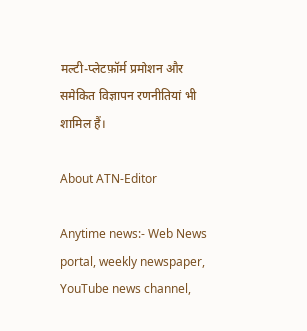मल्टी-प्लेटफ़ॉर्म प्रमोशन और समेकित विज्ञापन रणनीतियां भी शामिल हैं।

About ATN-Editor

Anytime news:- Web News portal, weekly newspaper, YouTube news channel,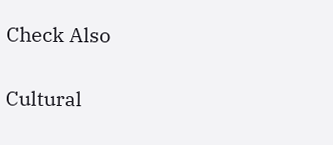Check Also

Cultural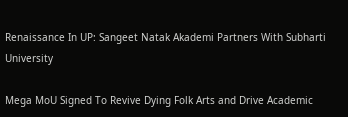Renaissance In UP: Sangeet Natak Akademi Partners With Subharti University

Mega MoU Signed To Revive Dying Folk Arts and Drive Academic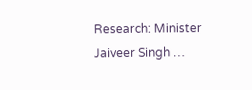Research: Minister Jaiveer Singh …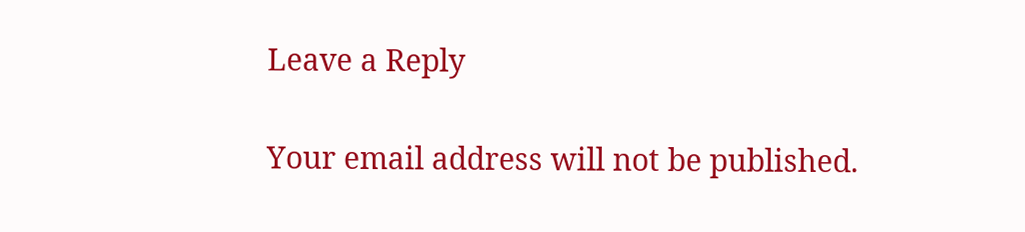Leave a Reply

Your email address will not be published.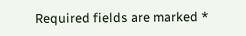Required fields are marked *